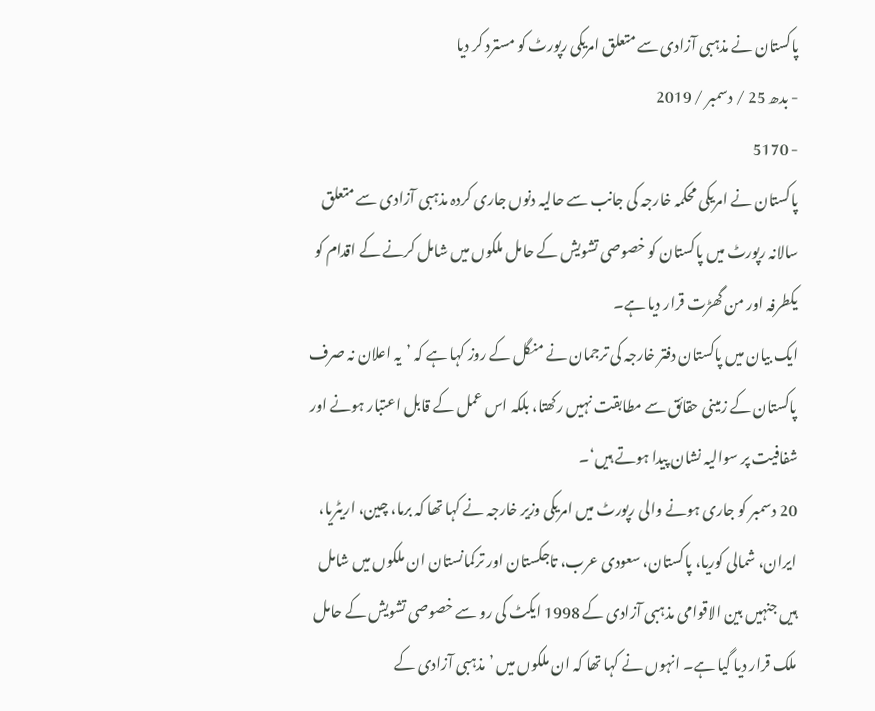پاکستان نے مذہبی آزادی سے متعلق امریکی رپورٹ کو مسترد کر دیا
- بدھ 25 / دسمبر / 2019
- 5170
پاکستان نے امریکی محکمہ خارجہ کی جانب سے حالیہ دنوں جاری کردہ مذہبی آزادی سے متعلق سالانہ رپورٹ میں پاکستان کو خصوصی تشویش کے حامل ملکوں میں شامل کرنے کے اقدام کو یکطرفہ اور من گھڑت قرار دیا ہے۔
ایک بیان میں پاکستان دفتر خارجہ کی ترجمان نے منگل کے روز کہا ہے کہ ’یہ اعلان نہ صرف پاکستان کے زمینی حقائق سے مطابقت نہیں رکھتا، بلکہ اس عمل کے قابل اعتبار ہونے اور شفافیت پر سوالیہ نشان پیدا ہوتے ہیں‘۔
20 دسمبر کو جاری ہونے والی رپورٹ میں امریکی وزیر خارجہ نے کہا تھا کہ برما، چین، اریٹریا، ایران، شمالی کوریا، پاکستان، سعودی عرب، تاجکستان اور ترکمانستان ان ملکوں میں شامل ہیں جنہیں بین الاقوامی مذہبی آزادی کے 1998 ایکٹ کی رو سے خصوصی تشویش کے حامل ملک قرار دیا گیا ہے۔ انہوں نے کہا تھا کہ ان ملکوں میں ’مذہبی آزادی کے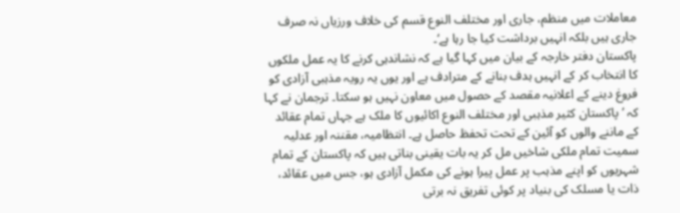معاملات میں منظم، جاری اور مختلف النوع قسم کی خلاف ورزیاں نہ صرف جاری ہیں بلکہ انہیں برداشت کیا جا رہا ہے‘۔
پاکستان دفتر خارجہ کے بیان میں کہا گیا ہے کہ نشاندہی کرنے کا یہ عمل ملکوں کا انتخاب کر کے انہیں ہدف بنانے کے مترادف ہے اور یوں یہ رویہ مذہبی آزادی کو فروغ دینے کے اعلانیہ مقصد کے حصول میں معاون نہیں ہو سکتا۔ ترجمان نے کہا کہ ’پاکستان کثیر مذہبی اور مختلف النوع اکائیوں کا ملک ہے جہاں تمام عقائد کے ماننے والوں کو آئین کے تحت تحفظ حاصل ہے۔ انتظامیہ، مقننہ اور عدلیہ سمیت تمام ملکی شاخیں مل کر یہ بات یقینی بناتی ہیں کہ پاکستان کے تمام شہریوں کو اپنے مذہب پر عمل پیرا ہونے کی مکمل آزادی ہو، جس میں عقائد، ذات یا مسلک کی بنیاد پر کوئی تفریق نہ برتی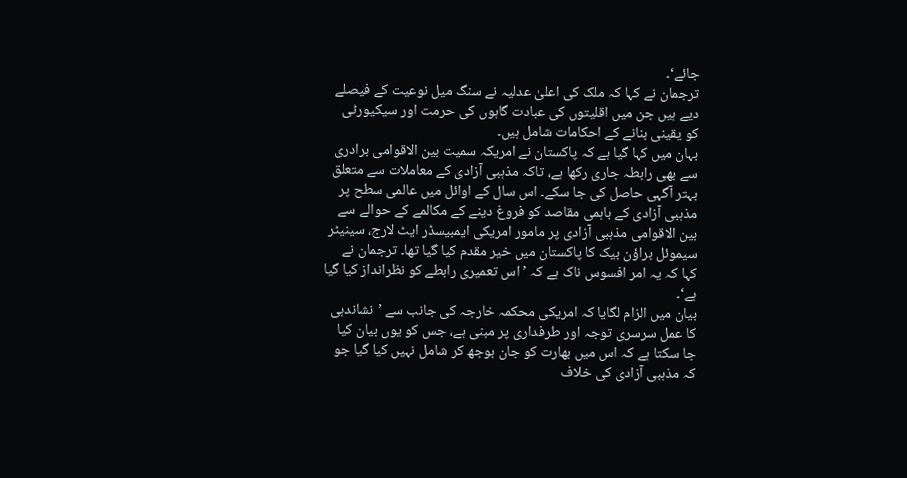جائے‘۔
ترجمان نے کہا کہ ملک کی اعلیٰ عدلیہ نے سنگ میل نوعیت کے فیصلے دیے ہیں جن میں اقلیتوں کی عبادت گاہوں کی حرمت اور سیکیورٹی کو یقینی بنانے کے احکامات شامل ہیں۔
بہان میں کہا گیا ہے کہ پاکستان نے امریکہ سمیت بین الاقوامی برادری سے بھی رابطہ جاری رکھا ہے، تاکہ مذہبی آزادی کے معاملات سے متعلق بہتر آگہی حاصل کی جا سکے۔ اس سال کے اوائل میں عالمی سطح پر مذہبی آزادی کے باہمی مقاصد کو فروغ دینے کے مکالمے کے حوالے سے بین الاقوامی مذہبی آزادی پر مامور امریکی ایمبیسڈر ایٹ لارج، سینیٹر سیموئل براؤن بیک کا پاکستان میں خیر مقدم کیا گیا تھا۔ ترجمان نے کہا کہ یہ امر افسوس ناک ہے کہ ’اس تعمیری رابطے کو نظرانداز کیا گیا ہے‘۔
بیان میں الزام لگایا کہ امریکی محکمہ خارجہ کی جانب سے ’نشاندہی کا عمل سرسری توجہ اور طرفداری پر مبنی ہے، جس کو یوں بیان کیا جا سکتا ہے کہ اس میں بھارت کو جان بوجھ کر شامل نہیں کیا گیا جو کہ مذہبی آزادی کی خلاف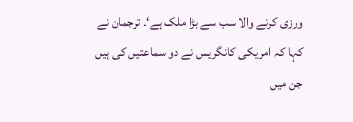ورزی کرنے والا سب سے بڑا ملک ہے‘۔ ترجمان نے کہا کہ امریکی کانگریس نے دو سماعتیں کی ہیں جن میں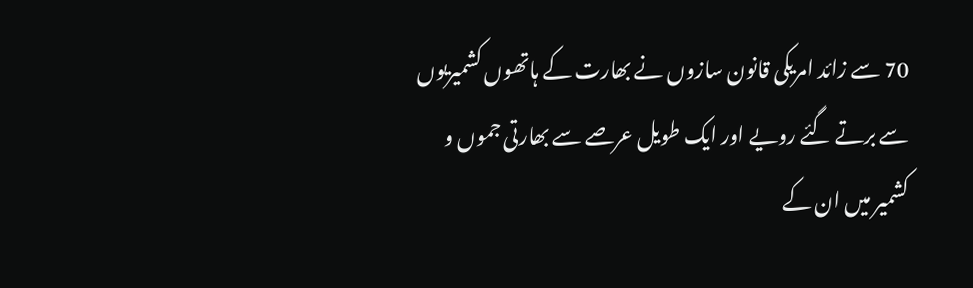70 سے زائد امریکی قانون سازوں نے بھارت کے ہاتھوں کشمیریوں سے برتے گئے رویے اور ایک طویل عرصے سے بھارتی جموں و کشمیر میں ان کے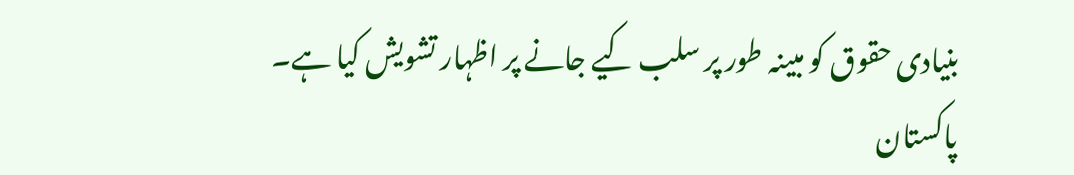بنیادی حقوق کو مبینہ طور پر سلب کیے جانے پر اظہار تشویش کیا ہے۔
پاکستان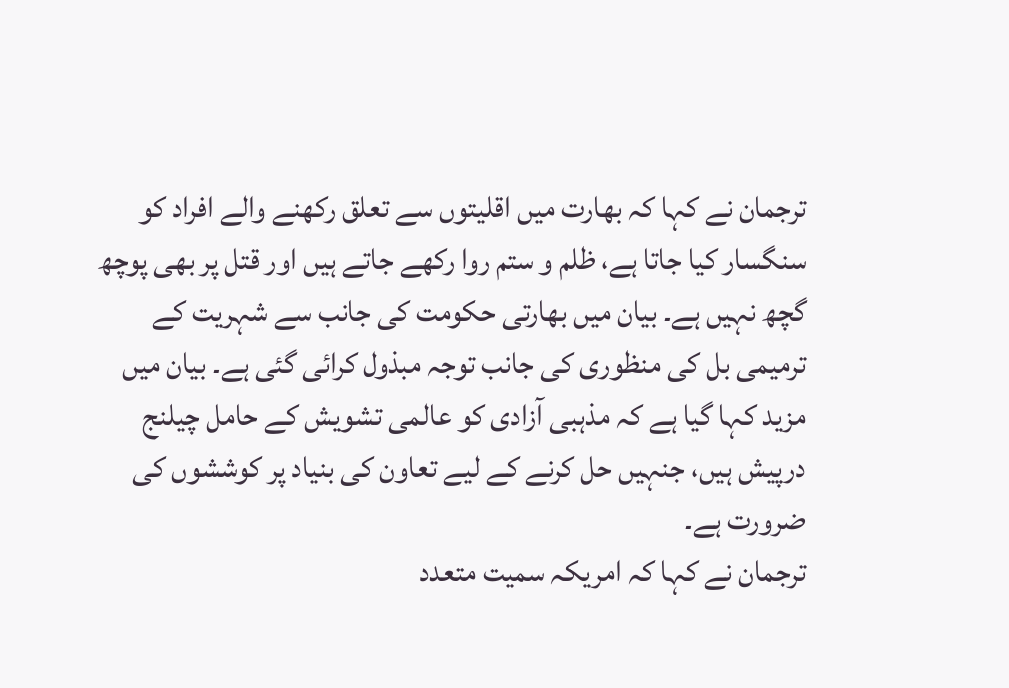ترجمان نے کہا کہ بھارت میں اقلیتوں سے تعلق رکھنے والے افراد کو سنگسار کیا جاتا ہے، ظلم و ستم روا رکھے جاتے ہیں اور قتل پر بھی پوچھ گچھ نہیں ہے۔ بیان میں بھارتی حکومت کی جانب سے شہریت کے ترمیمی بل کی منظوری کی جانب توجہ مبذول کرائی گئی ہے۔ بیان میں مزید کہا گیا ہے کہ مذہبی آزادی کو عالمی تشویش کے حامل چیلنج درپیش ہیں، جنہیں حل کرنے کے لیے تعاون کی بنیاد پر کوششوں کی ضرورت ہے۔
ترجمان نے کہا کہ امریکہ سمیت متعدد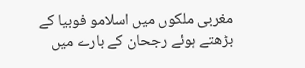مغربی ملکوں میں اسلامو فوبیا کے بڑھتے ہوئے رجحان کے بارے میں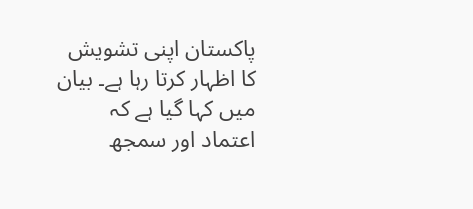پاکستان اپنی تشویش کا اظہار کرتا رہا ہے۔ بیان میں کہا گیا ہے کہ اعتماد اور سمجھ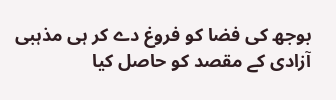بوجھ کی فضا کو فروغ دے کر ہی مذہبی آزادی کے مقصد کو حاصل کیا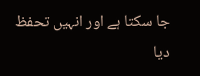جا سکتا ہے اور انہیں تحفظ دیا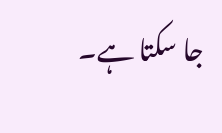جا سکتا ہے۔